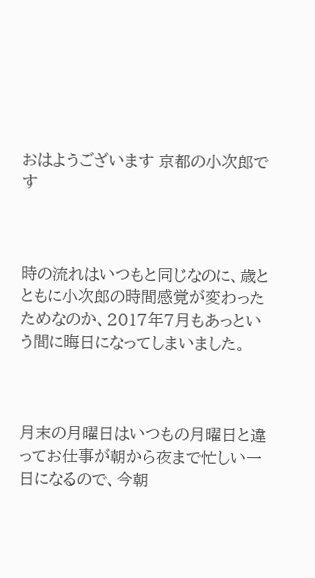おはようございます 京都の小次郎です



時の流れはいつもと同じなのに、歳とともに小次郎の時間感覚が変わったためなのか、2017年7月もあっという間に晦日になってしまいました。



月末の月曜日はいつもの月曜日と違ってお仕事が朝から夜まで忙しい一日になるので、今朝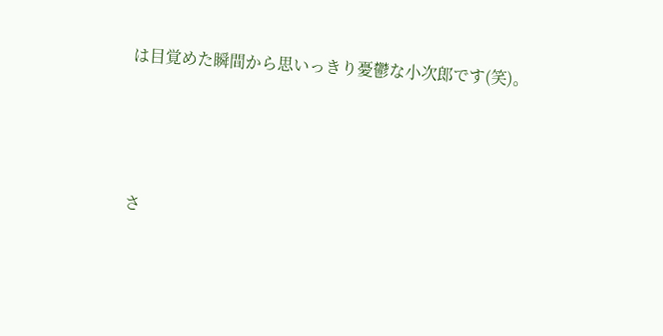は目覚めた瞬間から思いっきり憂鬱な小次郎です(笑)。





さ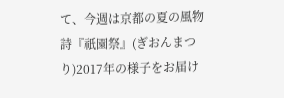て、今週は京都の夏の風物詩『祇園祭』(ぎおんまつり)2017年の様子をお届け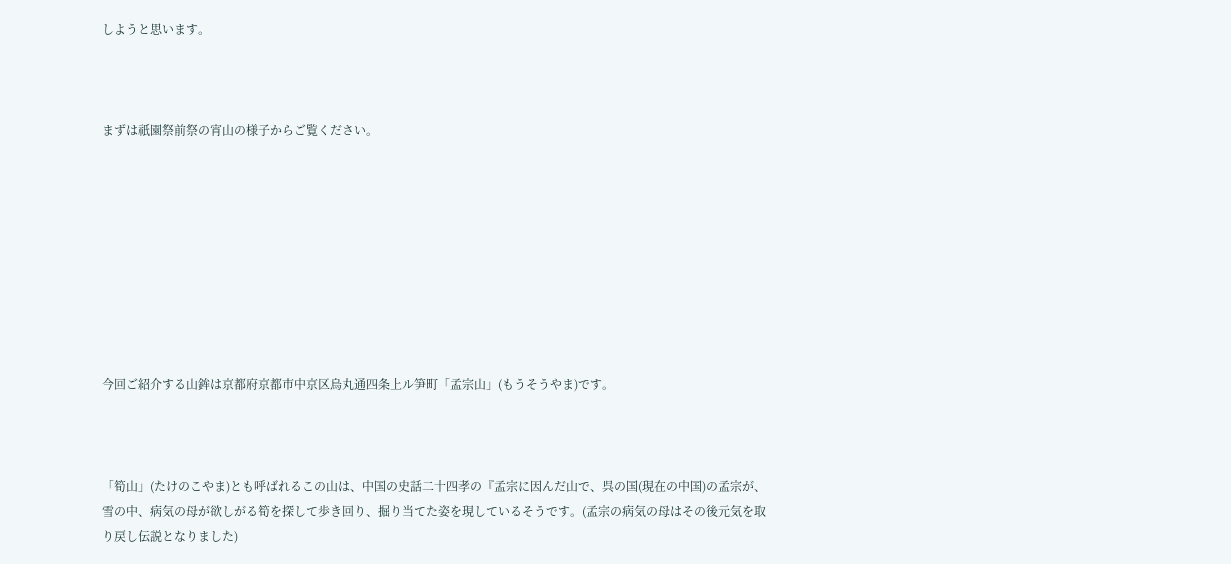しようと思います。



まずは祇園祭前祭の宵山の様子からご覧ください。









今回ご紹介する山鉾は京都府京都市中京区烏丸通四条上ル笋町「孟宗山」(もうそうやま)です。



「筍山」(たけのこやま)とも呼ばれるこの山は、中国の史話二十四孝の『孟宗に因んだ山で、呉の国(現在の中国)の孟宗が、雪の中、病気の母が欲しがる筍を探して歩き回り、掘り当てた姿を現しているそうです。(孟宗の病気の母はその後元気を取り戻し伝説となりました)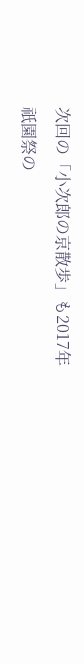次回の「小次郎の京散歩」も2017年祇園祭の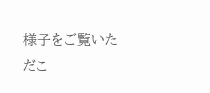様子をご覧いただこ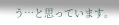う…と思っています。